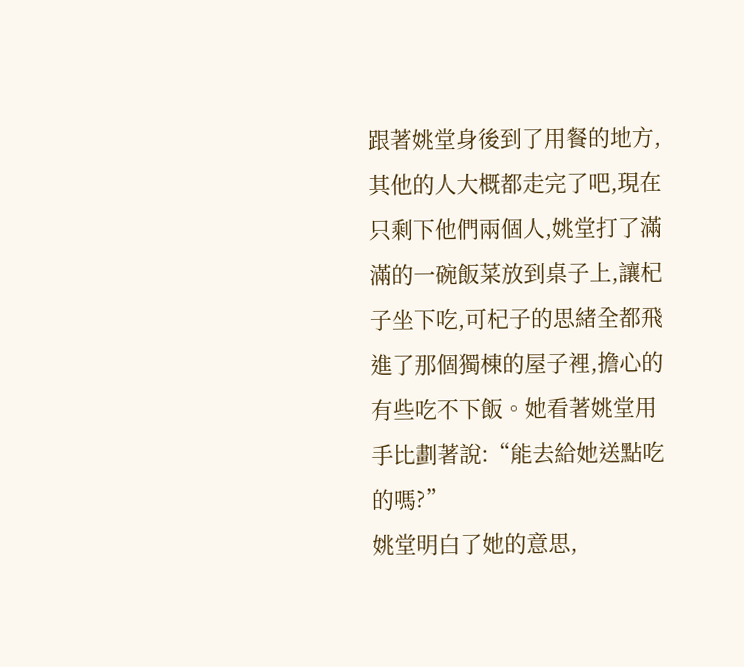跟著姚堂身後到了用餐的地方,其他的人大概都走完了吧,現在只剩下他們兩個人,姚堂打了滿滿的一碗飯菜放到桌子上,讓杞子坐下吃,可杞子的思緒全都飛進了那個獨棟的屋子裡,擔心的有些吃不下飯。她看著姚堂用手比劃著說:“能去給她送點吃的嗎?”
姚堂明白了她的意思,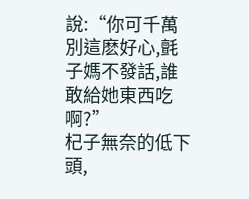說:“你可千萬別這麽好心,氈子媽不發話,誰敢給她東西吃啊?”
杞子無奈的低下頭,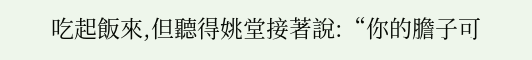吃起飯來,但聽得姚堂接著說:“你的膽子可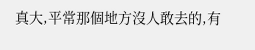真大,平常那個地方沒人敢去的,有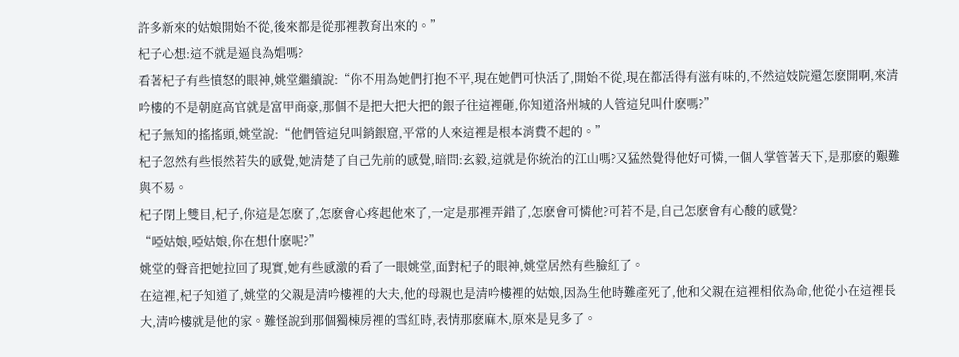許多新來的姑娘開始不從,後來都是從那裡教育出來的。”
杞子心想:這不就是逼良為娼嗎?
看著杞子有些憤怒的眼神,姚堂繼續說:“你不用為她們打抱不平,現在她們可快活了,開始不從,現在都活得有滋有味的,不然這妓院還怎麽開啊,來清吟樓的不是朝庭高官就是富甲商豪,那個不是把大把大把的銀子往這裡砸,你知道洛州城的人管這兒叫什麽嗎?”
杞子無知的搖搖頭,姚堂說:“他們管這兒叫銷銀窟,平常的人來這裡是根本消費不起的。”
杞子忽然有些悵然若失的感覺,她清楚了自己先前的感覺,暗問:玄毅,這就是你統治的江山嗎?又猛然覺得他好可憐,一個人掌管著天下,是那麽的艱難與不易。
杞子閉上雙目,杞子,你這是怎麽了,怎麽會心疼起他來了,一定是那裡弄錯了,怎麽會可憐他?可若不是,自己怎麽會有心酸的感覺?
“啞姑娘,啞姑娘,你在想什麽呢?”
姚堂的聲音把她拉回了現實,她有些感激的看了一眼姚堂,面對杞子的眼神,姚堂居然有些臉紅了。
在這裡,杞子知道了,姚堂的父親是清吟樓裡的大夫,他的母親也是清吟樓裡的姑娘,因為生他時難產死了,他和父親在這裡相依為命,他從小在這裡長大,清吟樓就是他的家。難怪說到那個獨棟房裡的雪紅時,表情那麽麻木,原來是見多了。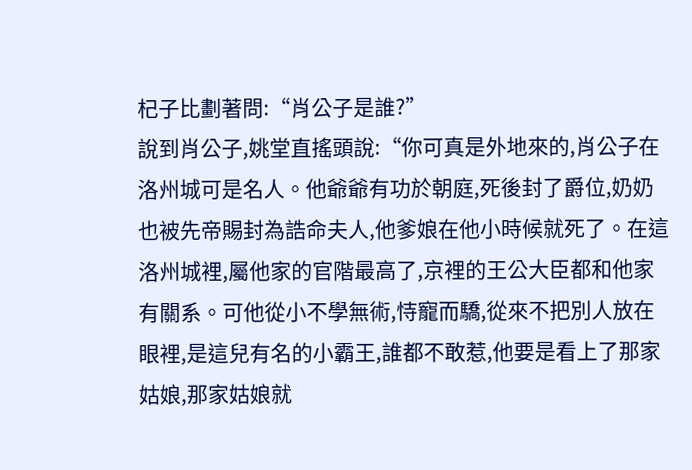杞子比劃著問:“肖公子是誰?”
說到肖公子,姚堂直搖頭說:“你可真是外地來的,肖公子在洛州城可是名人。他爺爺有功於朝庭,死後封了爵位,奶奶也被先帝賜封為誥命夫人,他爹娘在他小時候就死了。在這洛州城裡,屬他家的官階最高了,京裡的王公大臣都和他家有關系。可他從小不學無術,恃寵而驕,從來不把別人放在眼裡,是這兒有名的小霸王,誰都不敢惹,他要是看上了那家姑娘,那家姑娘就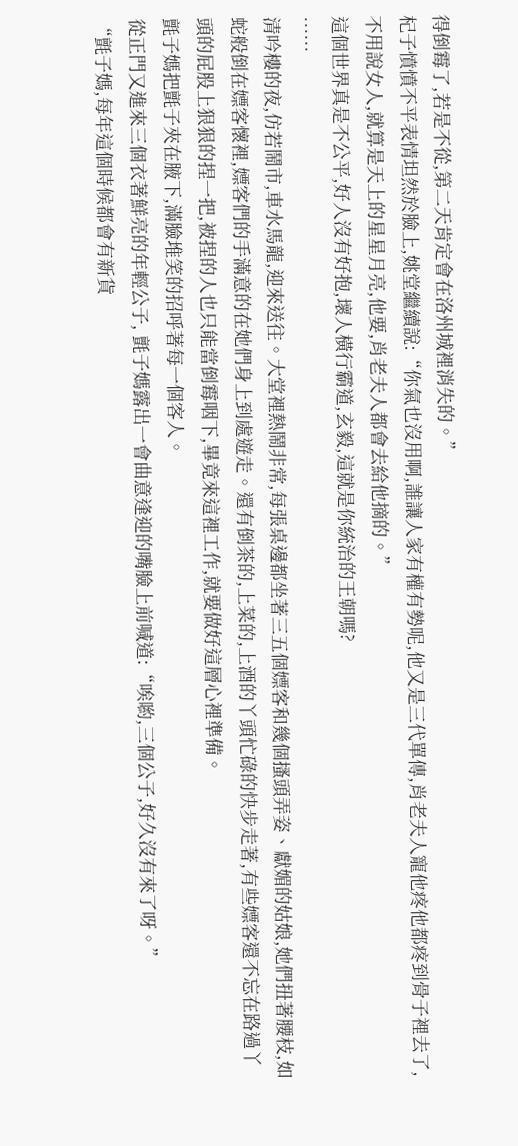得倒霉了,若是不從,第二天肯定會在洛州城裡消失的。”
杞子憤憤不平表情坦然於臉上,姚堂繼續說:“你氣也沒用啊,誰讓人家有權有勢呢,他又是三代單傳,肖老夫人寵他疼他都疼到骨子裡去了,不用說女人,就算是天上的星星月亮,他要,肖老夫人都會去給他摘的。”
這個世界真是不公平,好人沒有好抱,壞人橫行霸道,玄毅,這就是你統治的王朝嗎?
……
清吟樓的夜,仿若鬧市,車水馬龍,迎來送往。大堂裡熱鬧非常,每張桌邊都坐著三五個嫖客和幾個搔頭弄姿、獻媚的姑娘,她們扭著腰枝,如蛇般倒在嫖客懷裡,嫖客們的手滿意的在她們身上到處遊走。還有倒茶的,上菜的,上酒的丫頭忙碌的快步走著,有些嫖客還不忘在路過丫頭的屁股上狠狠的捏一把,被捏的人也只能當倒霉咽下,畢竟來這裡工作,就要做好這層心裡準備。
氈子媽把氈子夾在腋下,滿臉堆笑的招呼著每一個客人。
從正門又進來三個衣著鮮亮的年輕公子, 氈子媽露出一會曲意逢迎的嘴臉上前喊道:“唉喲,三個公子,好久沒有來了呀。”
“氈子媽,每年這個時候都會有新貨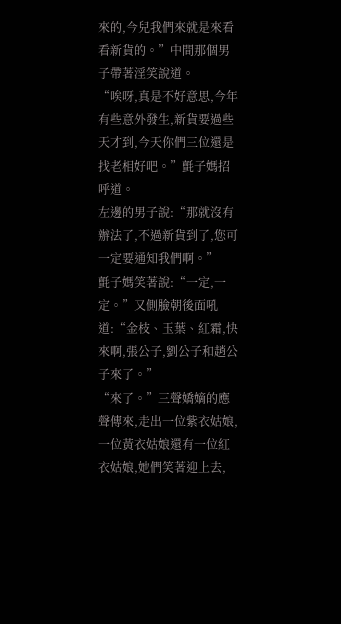來的,今兒我們來就是來看看新貨的。”中間那個男子帶著淫笑說道。
“唉呀,真是不好意思,今年有些意外發生,新貨要過些天才到,今天你們三位還是找老相好吧。”氈子媽招呼道。
左邊的男子說:“那就沒有辦法了,不過新貨到了,您可一定要通知我們啊。”
氈子媽笑著說:“一定,一定。”又側臉朝後面吼道:“金枝、玉葉、紅霜,快來啊,張公子,劉公子和趙公子來了。”
“來了。”三聲嬌嫡的應聲傳來,走出一位紫衣姑娘,一位黃衣姑娘還有一位紅衣姑娘,她們笑著迎上去,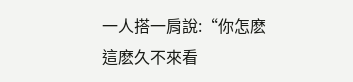一人搭一肩說:“你怎麽這麽久不來看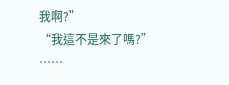我啊?”
“我這不是來了嗎?”
……